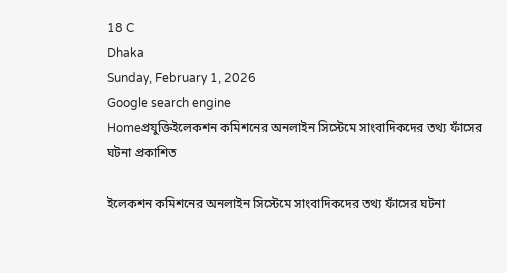18 C
Dhaka
Sunday, February 1, 2026
Google search engine
Homeপ্রযুক্তিইলেকশন কমিশনের অনলাইন সিস্টেমে সাংবাদিকদের তথ্য ফাঁসের ঘটনা প্রকাশিত

ইলেকশন কমিশনের অনলাইন সিস্টেমে সাংবাদিকদের তথ্য ফাঁসের ঘটনা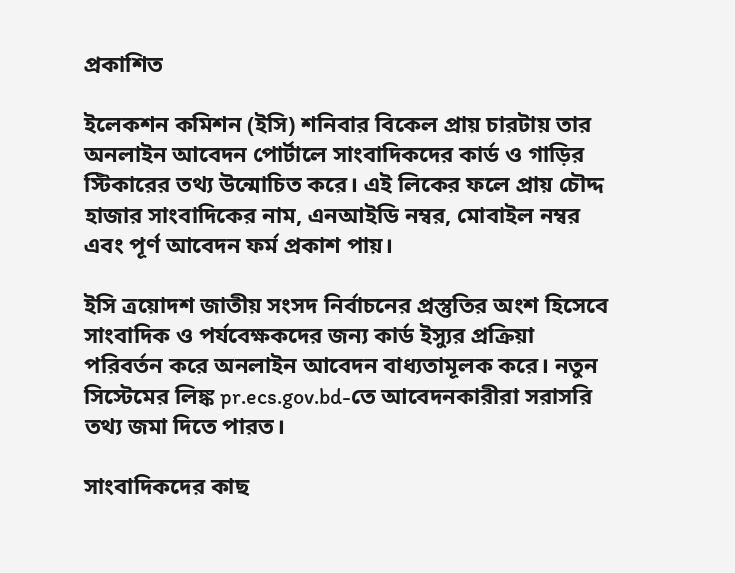প্রকাশিত

ইলেকশন কমিশন (ইসি) শনিবার বিকেল প্রায় চারটায় তার অনলাইন আবেদন পোর্টালে সাংবাদিকদের কার্ড ও গাড়ির স্টিকারের তথ্য উন্মোচিত করে। এই লিকের ফলে প্রায় চৌদ্দ হাজার সাংবাদিকের নাম, এনআইডি নম্বর, মোবাইল নম্বর এবং পূর্ণ আবেদন ফর্ম প্রকাশ পায়।

ইসি ত্রয়োদশ জাতীয় সংসদ নির্বাচনের প্রস্তুতির অংশ হিসেবে সাংবাদিক ও পর্যবেক্ষকদের জন্য কার্ড ইস্যুর প্রক্রিয়া পরিবর্তন করে অনলাইন আবেদন বাধ্যতামূলক করে। নতুন সিস্টেমের লিঙ্ক pr.ecs.gov.bd-তে আবেদনকারীরা সরাসরি তথ্য জমা দিতে পারত।

সাংবাদিকদের কাছ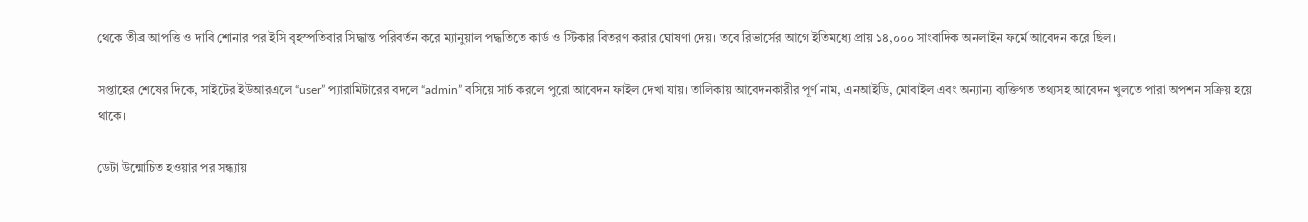থেকে তীব্র আপত্তি ও দাবি শোনার পর ইসি বৃহস্পতিবার সিদ্ধান্ত পরিবর্তন করে ম্যানুয়াল পদ্ধতিতে কার্ড ও স্টিকার বিতরণ করার ঘোষণা দেয়। তবে রিভার্সের আগে ইতিমধ্যে প্রায় ১৪,০০০ সাংবাদিক অনলাইন ফর্মে আবেদন করে ছিল।

সপ্তাহের শেষের দিকে, সাইটের ইউআরএলে “user” প্যারামিটারের বদলে “admin” বসিয়ে সার্চ করলে পুরো আবেদন ফাইল দেখা যায়। তালিকায় আবেদনকারীর পূর্ণ নাম, এনআইডি, মোবাইল এবং অন্যান্য ব্যক্তিগত তথ্যসহ আবেদন খুলতে পারা অপশন সক্রিয় হয়ে থাকে।

ডেটা উন্মোচিত হওয়ার পর সন্ধ্যায়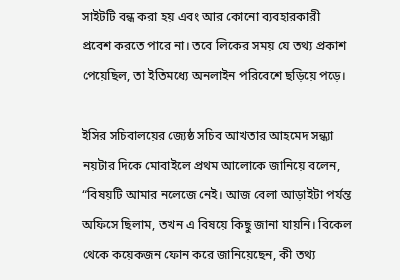সাইটটি বন্ধ করা হয় এবং আর কোনো ব্যবহারকারী প্রবেশ করতে পারে না। তবে লিকের সময় যে তথ্য প্রকাশ পেয়েছিল, তা ইতিমধ্যে অনলাইন পরিবেশে ছড়িয়ে পড়ে।

ইসির সচিবালয়ের জ্যেষ্ঠ সচিব আখতার আহমেদ সন্ধ্যা নয়টার দিকে মোবাইলে প্রথম আলোকে জানিয়ে বলেন, “বিষয়টি আমার নলেজে নেই। আজ বেলা আড়াইটা পর্যন্ত অফিসে ছিলাম, তখন এ বিষয়ে কিছু জানা যায়নি। বিকেল থেকে কয়েকজন ফোন করে জানিয়েছেন, কী তথ্য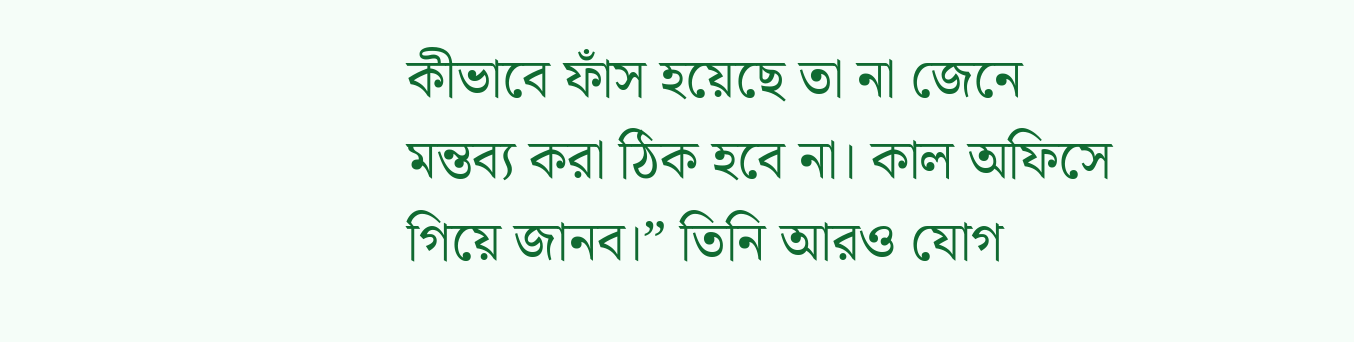কীভাবে ফাঁস হয়েছে তা না জেনে মন্তব্য করা ঠিক হবে না। কাল অফিসে গিয়ে জানব।” তিনি আরও যোগ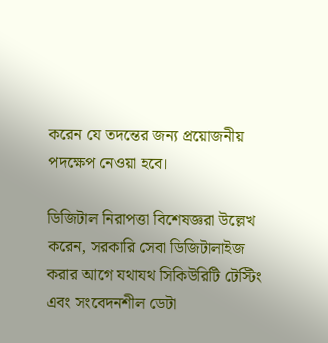করেন যে তদন্তের জন্য প্রয়োজনীয় পদক্ষেপ নেওয়া হবে।

ডিজিটাল নিরাপত্তা বিশেষজ্ঞরা উল্লেখ করেন, সরকারি সেবা ডিজিটালাইজ করার আগে যথাযথ সিকিউরিটি টেস্টিং এবং সংবেদনশীল ডেটা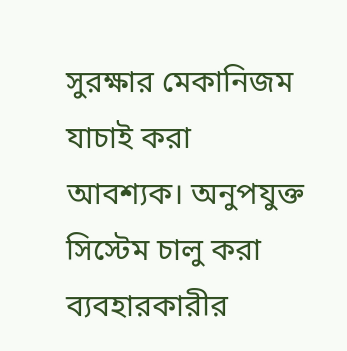সুরক্ষার মেকানিজম যাচাই করা আবশ্যক। অনুপযুক্ত সিস্টেম চালু করা ব্যবহারকারীর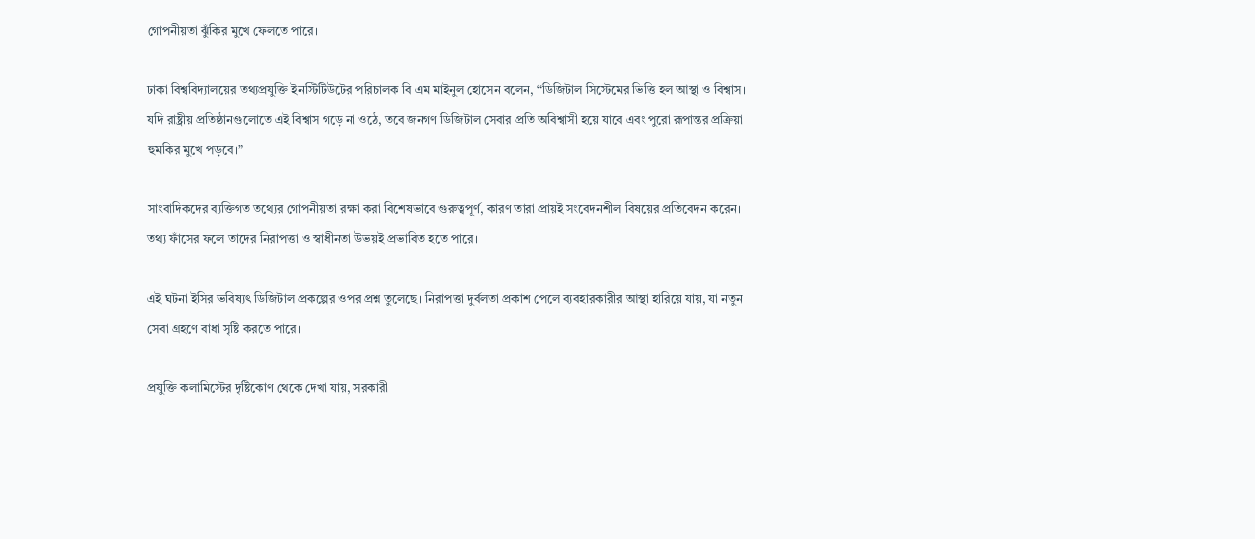গোপনীয়তা ঝুঁকির মুখে ফেলতে পারে।

ঢাকা বিশ্ববিদ্যালয়ের তথ্যপ্রযুক্তি ইনস্টিটিউটের পরিচালক বি এম মাইনুল হোসেন বলেন, “ডিজিটাল সিস্টেমের ভিত্তি হল আস্থা ও বিশ্বাস। যদি রাষ্ট্রীয় প্রতিষ্ঠানগুলোতে এই বিশ্বাস গড়ে না ওঠে, তবে জনগণ ডিজিটাল সেবার প্রতি অবিশ্বাসী হয়ে যাবে এবং পুরো রূপান্তর প্রক্রিয়া হুমকির মুখে পড়বে।”

সাংবাদিকদের ব্যক্তিগত তথ্যের গোপনীয়তা রক্ষা করা বিশেষভাবে গুরুত্বপূর্ণ, কারণ তারা প্রায়ই সংবেদনশীল বিষয়ের প্রতিবেদন করেন। তথ্য ফাঁসের ফলে তাদের নিরাপত্তা ও স্বাধীনতা উভয়ই প্রভাবিত হতে পারে।

এই ঘটনা ইসির ভবিষ্যৎ ডিজিটাল প্রকল্পের ওপর প্রশ্ন তুলেছে। নিরাপত্তা দুর্বলতা প্রকাশ পেলে ব্যবহারকারীর আস্থা হারিয়ে যায়, যা নতুন সেবা গ্রহণে বাধা সৃষ্টি করতে পারে।

প্রযুক্তি কলামিস্টের দৃষ্টিকোণ থেকে দেখা যায়, সরকারী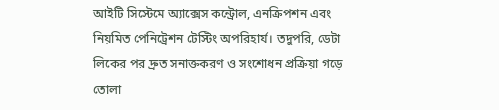আইটি সিস্টেমে অ্যাক্সেস কন্ট্রোল, এনক্রিপশন এবং নিয়মিত পেনিট্রেশন টেস্টিং অপরিহার্য। তদুপরি, ডেটা লিকের পর দ্রুত সনাক্তকরণ ও সংশোধন প্রক্রিয়া গড়ে তোলা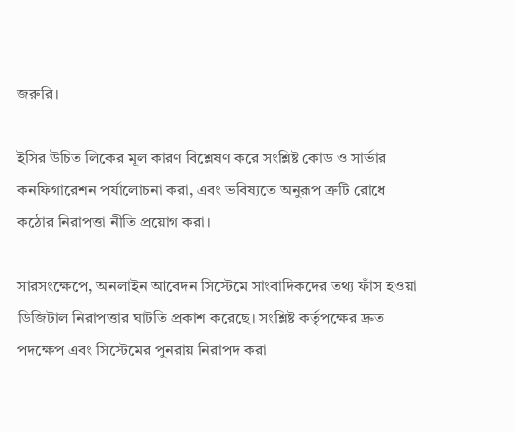জরুরি।

ইসির উচিত লিকের মূল কারণ বিশ্লেষণ করে সংশ্লিষ্ট কোড ও সার্ভার কনফিগারেশন পর্যালোচনা করা, এবং ভবিষ্যতে অনুরূপ ত্রুটি রোধে কঠোর নিরাপত্তা নীতি প্রয়োগ করা।

সারসংক্ষেপে, অনলাইন আবেদন সিস্টেমে সাংবাদিকদের তথ্য ফাঁস হওয়া ডিজিটাল নিরাপত্তার ঘাটতি প্রকাশ করেছে। সংশ্লিষ্ট কর্তৃপক্ষের দ্রুত পদক্ষেপ এবং সিস্টেমের পুনরায় নিরাপদ করা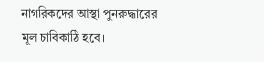নাগরিকদের আস্থা পুনরুদ্ধারের মূল চাবিকাঠি হবে।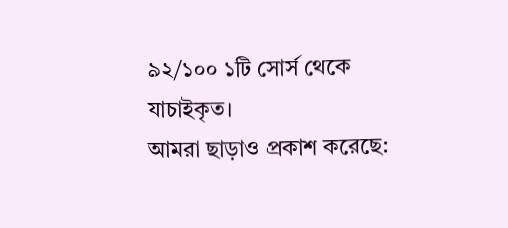৯২/১০০ ১টি সোর্স থেকে যাচাইকৃত।
আমরা ছাড়াও প্রকাশ করেছে: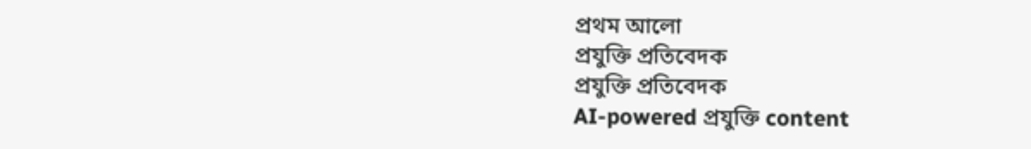প্রথম আলো
প্রযুক্তি প্রতিবেদক
প্রযুক্তি প্রতিবেদক
AI-powered প্রযুক্তি content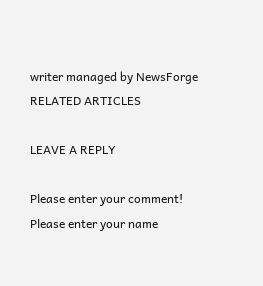writer managed by NewsForge
RELATED ARTICLES

LEAVE A REPLY

Please enter your comment!
Please enter your name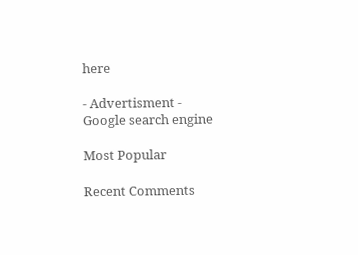here

- Advertisment -
Google search engine

Most Popular

Recent Comments